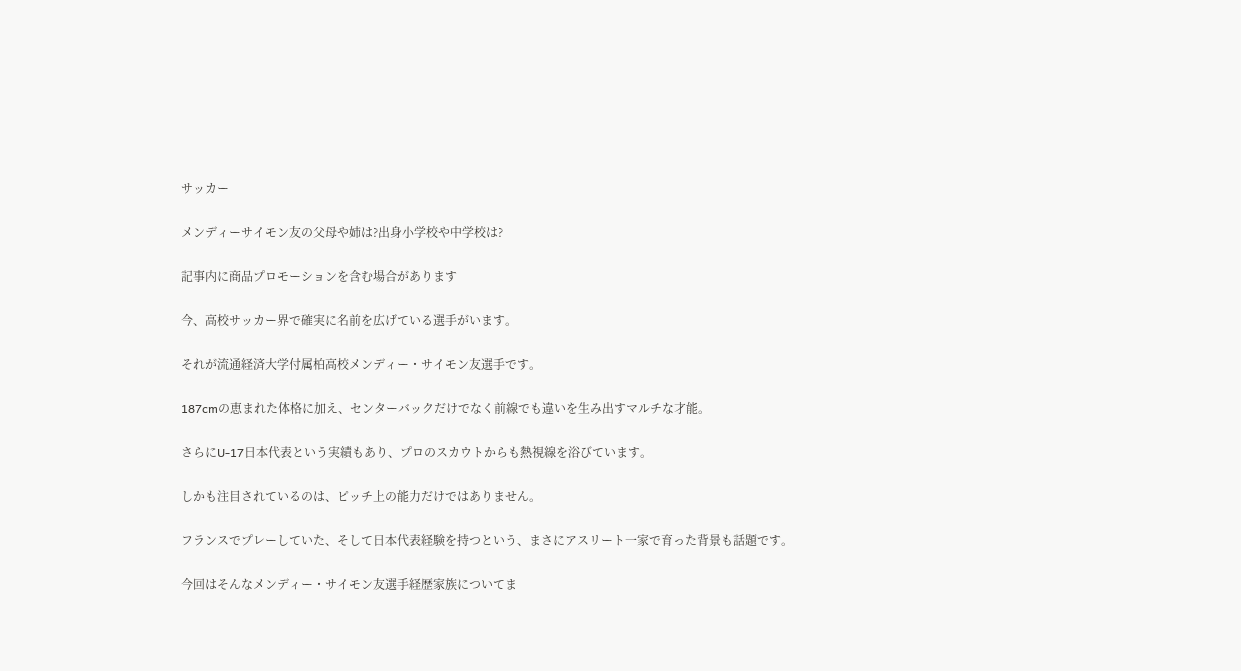サッカー

メンディーサイモン友の父母や姉は?出身小学校や中学校は?

記事内に商品プロモーションを含む場合があります

今、高校サッカー界で確実に名前を広げている選手がいます。

それが流通経済大学付属柏高校メンディー・サイモン友選手です。

187cmの恵まれた体格に加え、センターバックだけでなく前線でも違いを生み出すマルチな才能。

さらにU-17日本代表という実績もあり、プロのスカウトからも熱視線を浴びています。

しかも注目されているのは、ピッチ上の能力だけではありません。

フランスでプレーしていた、そして日本代表経験を持つという、まさにアスリート一家で育った背景も話題です。

今回はそんなメンディー・サイモン友選手経歴家族についてま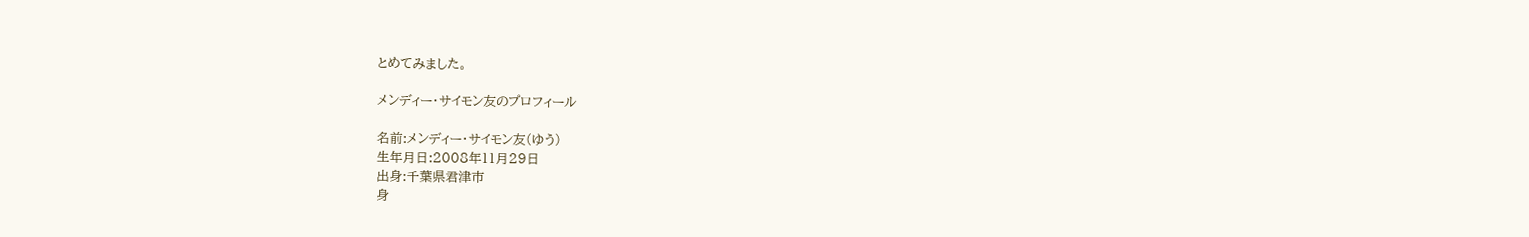とめてみました。

メンディー・サイモン友のプロフィール

名前:メンディー・サイモン友(ゆう)
生年月日:2008年11月29日
出身:千葉県君津市
身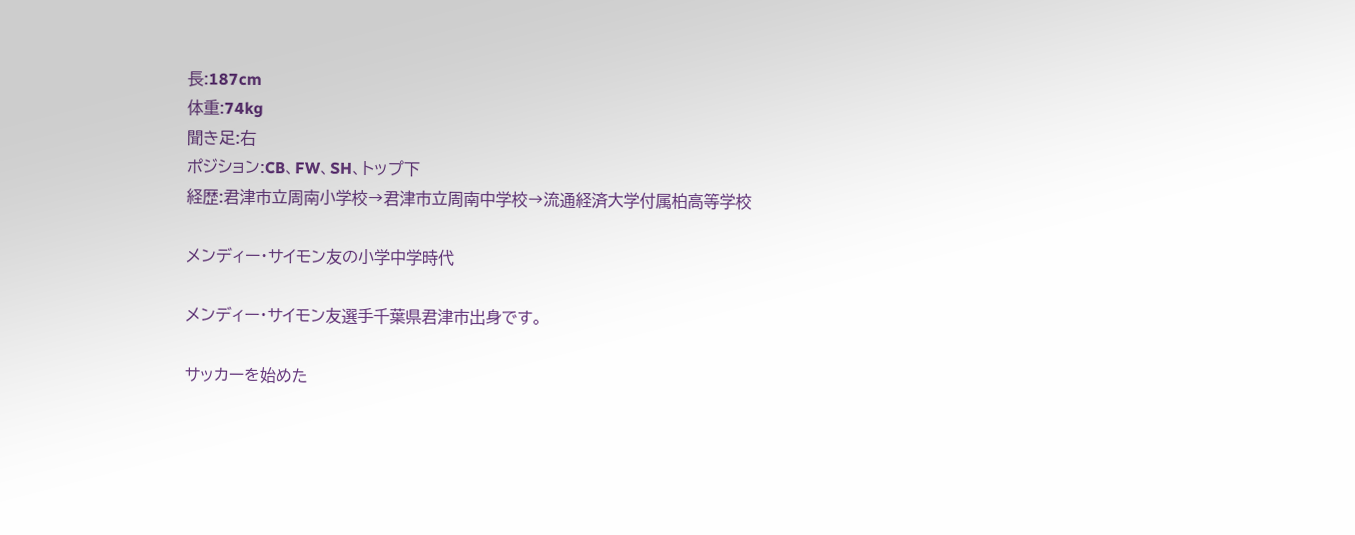長:187cm
体重:74kg
聞き足:右
ポジション:CB、FW、SH、トップ下
経歴:君津市立周南小学校→君津市立周南中学校→流通経済大学付属柏高等学校

メンディー・サイモン友の小学中学時代

メンディー・サイモン友選手千葉県君津市出身です。

サッカーを始めた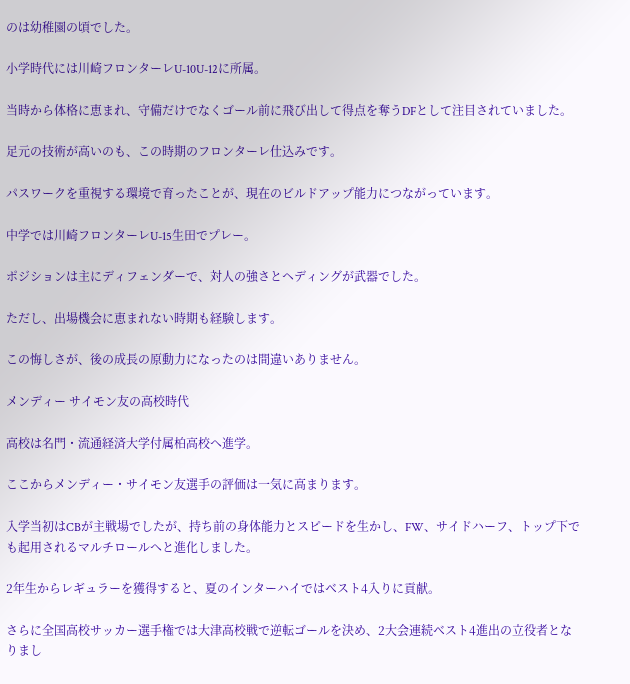のは幼稚園の頃でした。

小学時代には川崎フロンターレU-10U-12に所属。

当時から体格に恵まれ、守備だけでなくゴール前に飛び出して得点を奪うDFとして注目されていました。

足元の技術が高いのも、この時期のフロンターレ仕込みです。

パスワークを重視する環境で育ったことが、現在のビルドアップ能力につながっています。

中学では川崎フロンターレU-15生田でプレー。

ポジションは主にディフェンダーで、対人の強さとヘディングが武器でした。

ただし、出場機会に恵まれない時期も経験します。

この悔しさが、後の成長の原動力になったのは間違いありません。

メンディー サイモン友の高校時代

高校は名門・流通経済大学付属柏高校へ進学。

ここからメンディー・サイモン友選手の評価は一気に高まります。

入学当初はCBが主戦場でしたが、持ち前の身体能力とスピードを生かし、FW、サイドハーフ、トップ下でも起用されるマルチロールへと進化しました。

2年生からレギュラーを獲得すると、夏のインターハイではベスト4入りに貢献。

さらに全国高校サッカー選手権では大津高校戦で逆転ゴールを決め、2大会連続ベスト4進出の立役者となりまし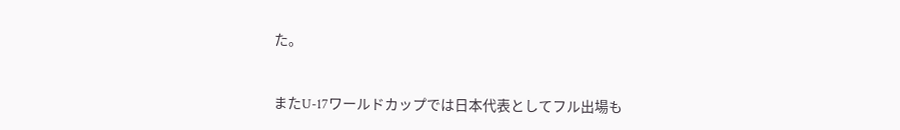た。


またU-17ワールドカップでは日本代表としてフル出場も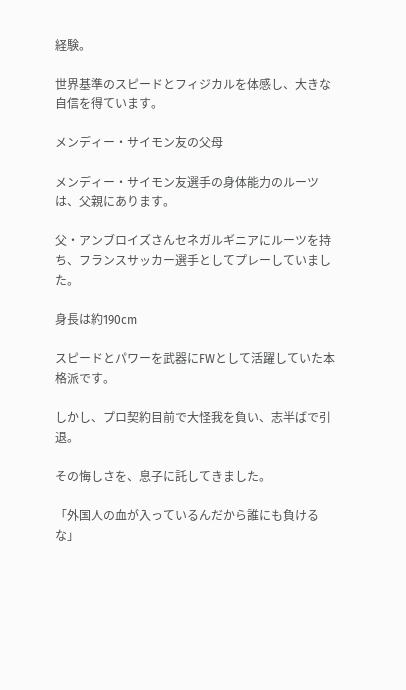経験。

世界基準のスピードとフィジカルを体感し、大きな自信を得ています。

メンディー・サイモン友の父母

メンディー・サイモン友選手の身体能力のルーツは、父親にあります。

父・アンブロイズさんセネガルギニアにルーツを持ち、フランスサッカー選手としてプレーしていました。

身長は約190cm

スピードとパワーを武器にFWとして活躍していた本格派です。

しかし、プロ契約目前で大怪我を負い、志半ばで引退。

その悔しさを、息子に託してきました。

「外国人の血が入っているんだから誰にも負けるな」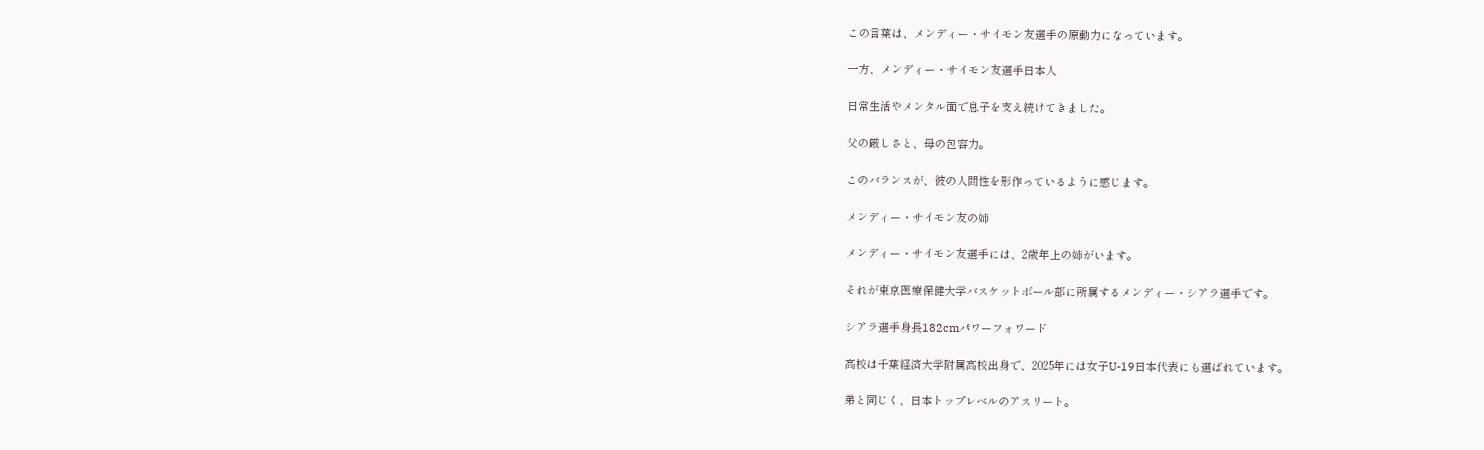この言葉は、メンディー・サイモン友選手の原動力になっています。

一方、メンディー・サイモン友選手日本人

日常生活やメンタル面で息子を支え続けてきました。

父の厳しさと、母の包容力。

このバランスが、彼の人間性を形作っているように感じます。

メンディー・サイモン友の姉

メンディー・サイモン友選手には、2歳年上の姉がいます。

それが東京医療保健大学バスケットボール部に所属するメンディー・シアラ選手です。

シアラ選手身長182cmパワーフォワード

高校は千葉経済大学附属高校出身で、2025年には女子U-19日本代表にも選ばれています。

弟と同じく、日本トップレベルのアスリート。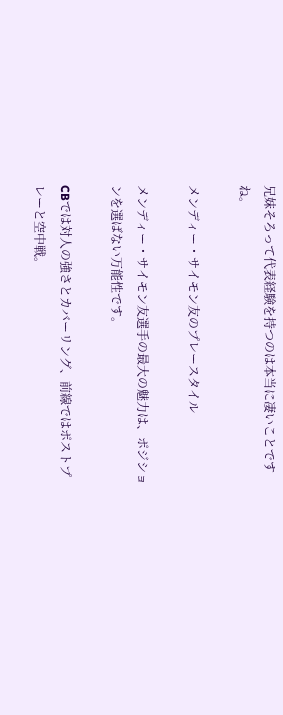兄妹そろって代表経験を持つのは本当に凄いことですね。

メンディー・サイモン友のプレースタイル

メンディー・サイモン友選手の最大の魅力は、ポジションを選ばない万能性です。

CBでは対人の強さとカバーリング、前線ではポストプレーと空中戦。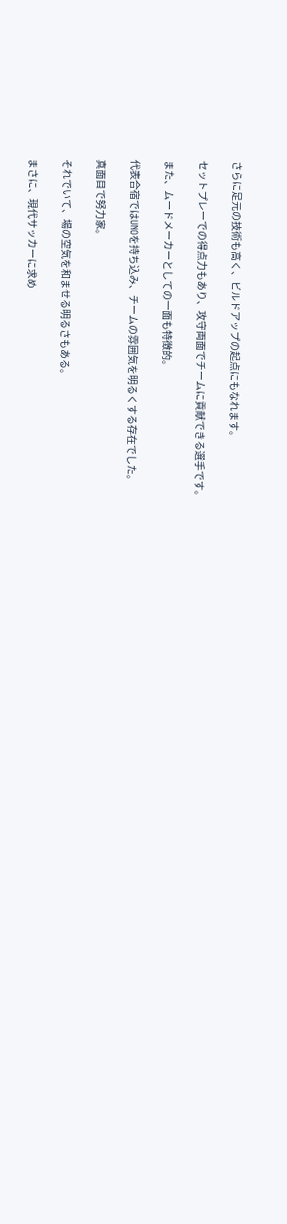さらに足元の技術も高く、ビルドアップの起点にもなれます。

セットプレーでの得点力もあり、攻守両面でチームに貢献できる選手です。

また、ムードメーカーとしての一面も特徴的。

代表合宿ではUNOを持ち込み、チームの雰囲気を明るくする存在でした。

真面目で努力家。

それでいて、場の空気を和ませる明るさもある。

まさに、現代サッカーに求め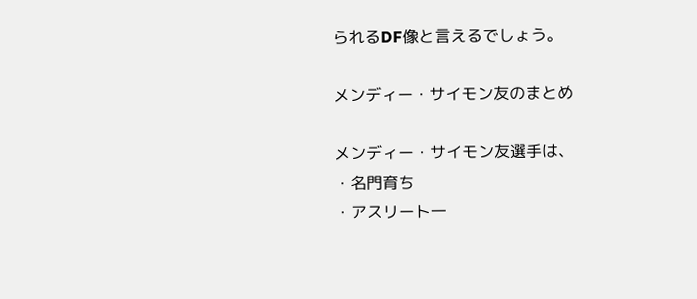られるDF像と言えるでしょう。

メンディー・サイモン友のまとめ

メンディー・サイモン友選手は、
・名門育ち
・アスリート一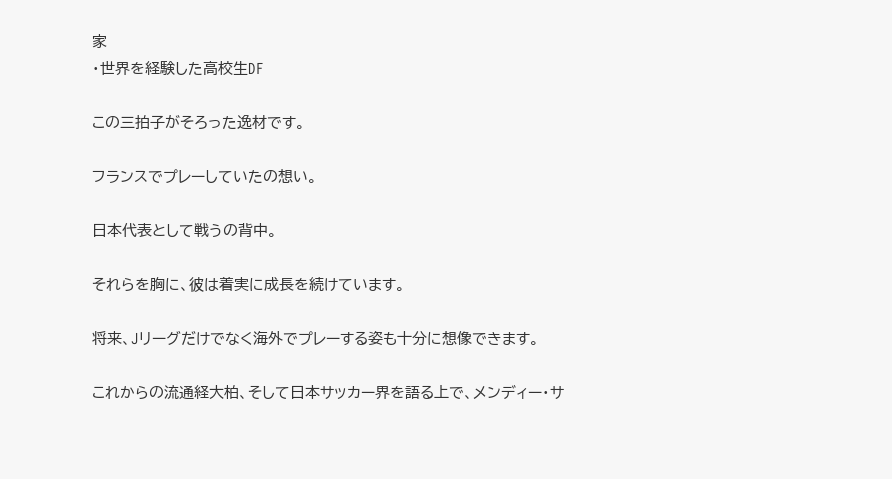家
・世界を経験した高校生DF

この三拍子がそろった逸材です。

フランスでプレーしていたの想い。

日本代表として戦うの背中。

それらを胸に、彼は着実に成長を続けています。

将来、Jリーグだけでなく海外でプレーする姿も十分に想像できます。

これからの流通経大柏、そして日本サッカー界を語る上で、メンディー・サ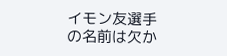イモン友選手の名前は欠か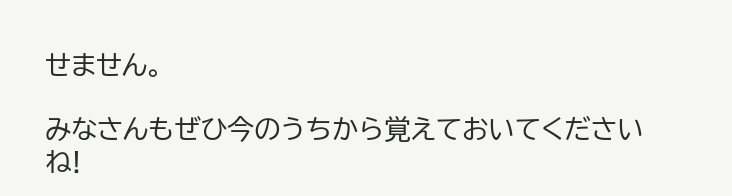せません。

みなさんもぜひ今のうちから覚えておいてくださいね!